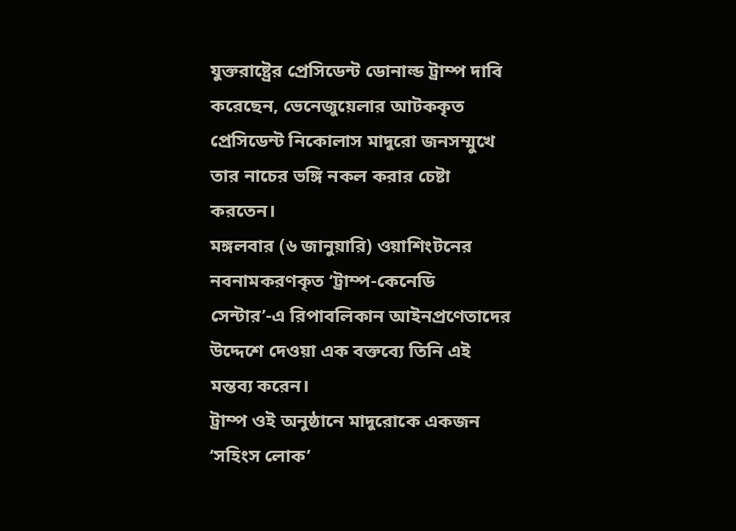যুক্তরাষ্ট্রের প্রেসিডেন্ট ডোনাল্ড ট্রাম্প দাবি করেছেন, ভেনেজুয়েলার আটককৃত প্রেসিডেন্ট নিকোলাস মাদুরো জনসম্মুখে তার নাচের ভঙ্গি নকল করার চেষ্টা করতেন।
মঙ্গলবার (৬ জানুয়ারি) ওয়াশিংটনের নবনামকরণকৃত ‘ট্রাম্প-কেনেডি সেন্টার’-এ রিপাবলিকান আইনপ্রণেতাদের উদ্দেশে দেওয়া এক বক্তব্যে তিনি এই মন্তব্য করেন।
ট্রাম্প ওই অনুষ্ঠানে মাদুরোকে একজন ‘সহিংস লোক’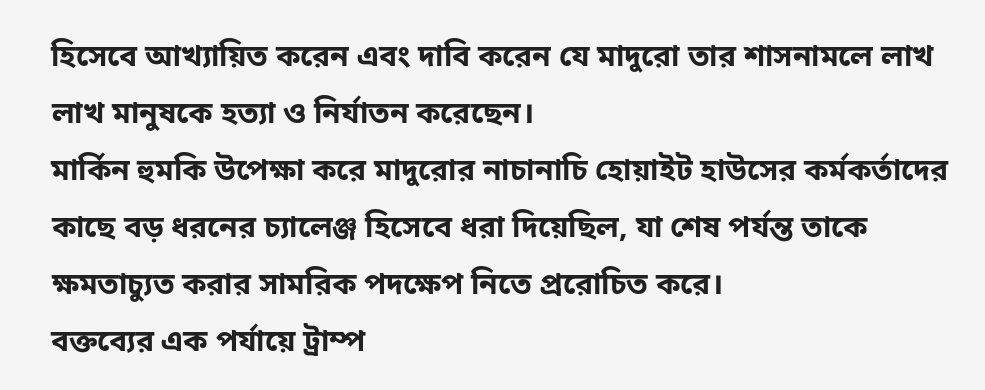হিসেবে আখ্যায়িত করেন এবং দাবি করেন যে মাদুরো তার শাসনামলে লাখ লাখ মানুষকে হত্যা ও নির্যাতন করেছেন।
মার্কিন হুমকি উপেক্ষা করে মাদুরোর নাচানাচি হোয়াইট হাউসের কর্মকর্তাদের কাছে বড় ধরনের চ্যালেঞ্জ হিসেবে ধরা দিয়েছিল, যা শেষ পর্যন্ত তাকে ক্ষমতাচ্যুত করার সামরিক পদক্ষেপ নিতে প্ররোচিত করে।
বক্তব্যের এক পর্যায়ে ট্রাম্প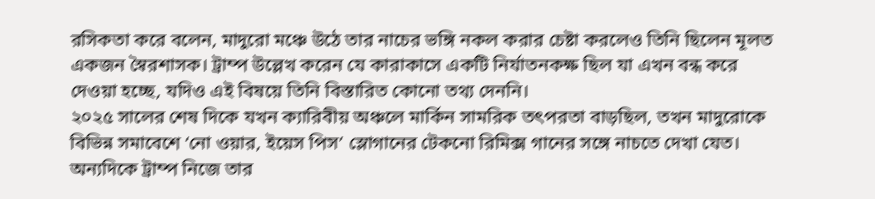রসিকতা করে বলেন, মাদুরো মঞ্চে উঠে তার নাচের ভঙ্গি নকল করার চেষ্টা করলেও তিনি ছিলেন মূলত একজন স্বৈরশাসক। ট্রাম্প উল্লেখ করেন যে কারাকাসে একটি নির্যাতনকক্ষ ছিল যা এখন বন্ধ করে দেওয়া হচ্ছে, যদিও এই বিষয়ে তিনি বিস্তারিত কোনো তথ্য দেননি।
২০২৫ সালের শেষ দিকে যখন ক্যারিবীয় অঞ্চলে মার্কিন সামরিক তৎপরতা বাড়ছিল, তখন মাদুরোকে বিভিন্ন সমাবেশে ‘নো ওয়ার, ইয়েস পিস’ স্লোগানের টেকনো রিমিক্স গানের সঙ্গে নাচতে দেখা যেত। অন্যদিকে ট্রাম্প নিজে তার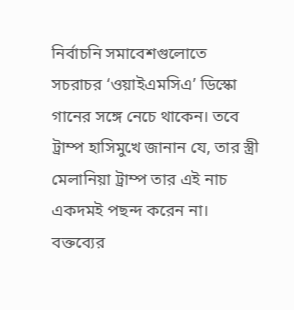নির্বাচনি সমাবেশগুলোতে সচরাচর ‘ওয়াইএমসিএ’ ডিস্কো গানের সঙ্গে নেচে থাকেন। তবে ট্রাম্প হাসিমুখে জানান যে, তার স্ত্রী মেলানিয়া ট্রাম্প তার এই নাচ একদমই পছন্দ করেন না।
বক্তব্যের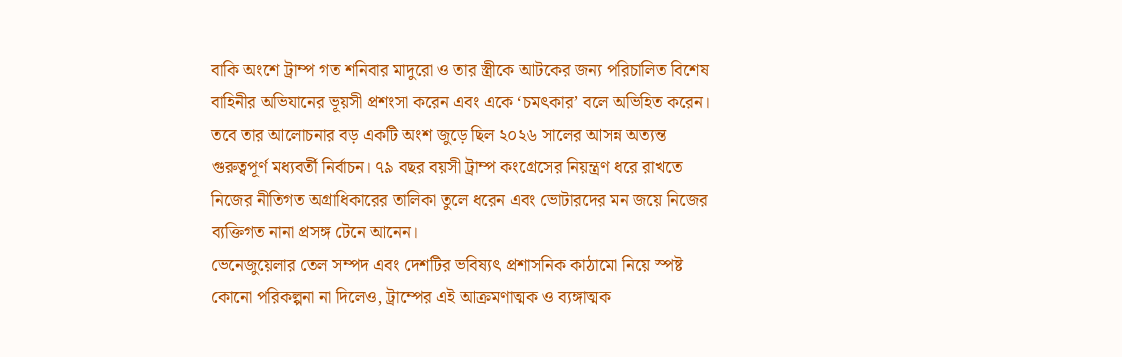বাকি অংশে ট্রাম্প গত শনিবার মাদুরো ও তার স্ত্রীকে আটকের জন্য পরিচালিত বিশেষ বাহিনীর অভিযানের ভূয়সী প্রশংসা করেন এবং একে ‘চমৎকার’ বলে অভিহিত করেন। তবে তার আলোচনার বড় একটি অংশ জুড়ে ছিল ২০২৬ সালের আসন্ন অত্যন্ত গুরুত্বপূর্ণ মধ্যবর্তী নির্বাচন। ৭৯ বছর বয়সী ট্রাম্প কংগ্রেসের নিয়ন্ত্রণ ধরে রাখতে নিজের নীতিগত অগ্রাধিকারের তালিকা তুলে ধরেন এবং ভোটারদের মন জয়ে নিজের ব্যক্তিগত নানা প্রসঙ্গ টেনে আনেন।
ভেনেজুয়েলার তেল সম্পদ এবং দেশটির ভবিষ্যৎ প্রশাসনিক কাঠামো নিয়ে স্পষ্ট কোনো পরিকল্পনা না দিলেও, ট্রাম্পের এই আক্রমণাত্মক ও ব্যঙ্গাত্মক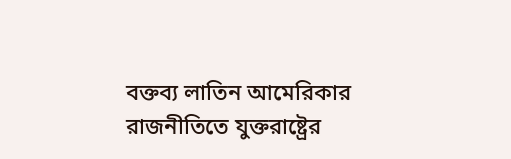বক্তব্য লাতিন আমেরিকার রাজনীতিতে যুক্তরাষ্ট্রের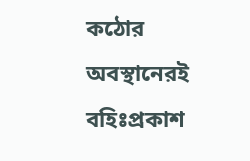কঠোর অবস্থানেরই বহিঃপ্রকাশ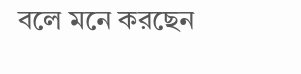বলে মনে করছেন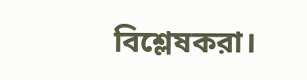বিশ্লেষকরা।